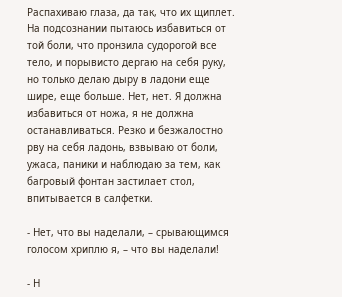Распахиваю глаза, да так, что их щиплет. На подсознании пытаюсь избавиться от той боли, что пронзила судорогой все тело, и порывисто дергаю на себя руку, но только делаю дыру в ладони еще шире, еще больше. Нет, нет. Я должна избавиться от ножа, я не должна останавливаться. Резко и безжалостно рву на себя ладонь, взвываю от боли, ужаса, паники и наблюдаю за тем, как багровый фонтан застилает стол, впитывается в салфетки.

- Нет, что вы наделали, – срывающимся голосом хриплю я, – что вы наделали!

- Н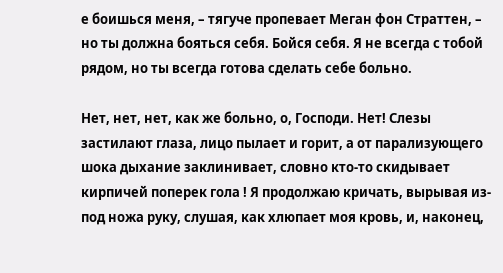е боишься меня, – тягуче пропевает Меган фон Страттен, – но ты должна бояться себя. Бойся себя. Я не всегда с тобой рядом, но ты всегда готова сделать себе больно.

Нет, нет, нет, как же больно, о, Господи. Нет! Слезы застилают глаза, лицо пылает и горит, а от парализующего шока дыхание заклинивает, словно кто-то скидывает кирпичей поперек гола ! Я продолжаю кричать, вырывая из-под ножа руку, слушая, как хлюпает моя кровь, и, наконец,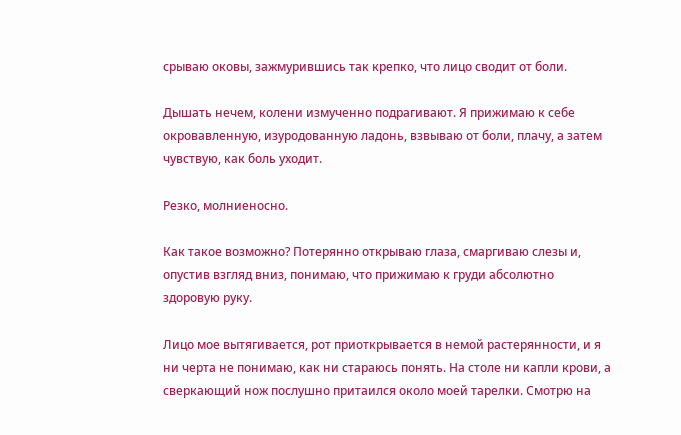срываю оковы, зажмурившись так крепко, что лицо сводит от боли.

Дышать нечем, колени измученно подрагивают. Я прижимаю к себе окровавленную, изуродованную ладонь, взвываю от боли, плачу, а затем чувствую, как боль уходит.

Резко, молниеносно.

Как такое возможно? Потерянно открываю глаза, смаргиваю слезы и, опустив взгляд вниз, понимаю, что прижимаю к груди абсолютно здоровую руку.

Лицо мое вытягивается, рот приоткрывается в немой растерянности, и я ни черта не понимаю, как ни стараюсь понять. На столе ни капли крови, а сверкающий нож послушно притаился около моей тарелки. Смотрю на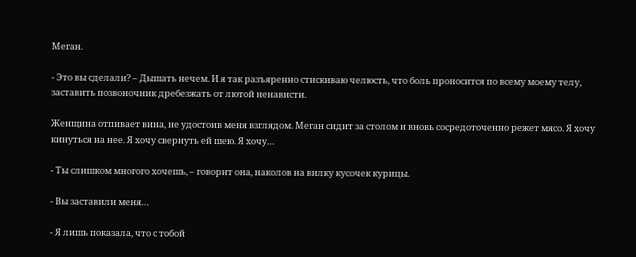Меган.

- Это вы сделали? – Дышать нечем. И я так разъяренно стискиваю челюсть, что боль проносится по всему моему телу, заставить позвоночник дребезжать от лютой ненависти.

Женщина отпивает вина, не удостоив меня взглядом. Меган сидит за столом и вновь сосредоточенно режет мясо. Я хочу кинуться на нее. Я хочу свернуть ей шею. Я хочу…

- Ты слишком многого хочешь, – говорит она, наколов на вилку кусочек курицы.

- Вы заставили меня…

- Я лишь показала, что с тобой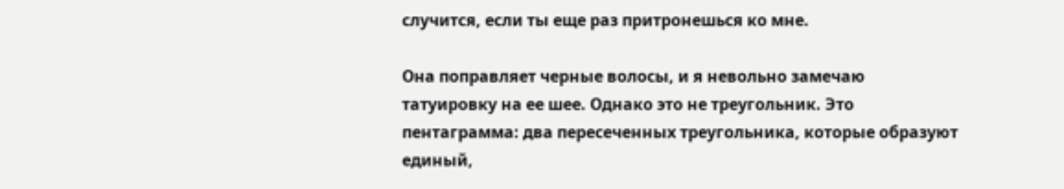случится, если ты еще раз притронешься ко мне.

Она поправляет черные волосы, и я невольно замечаю татуировку на ее шее. Однако это не треугольник. Это пентаграмма: два пересеченных треугольника, которые образуют единый,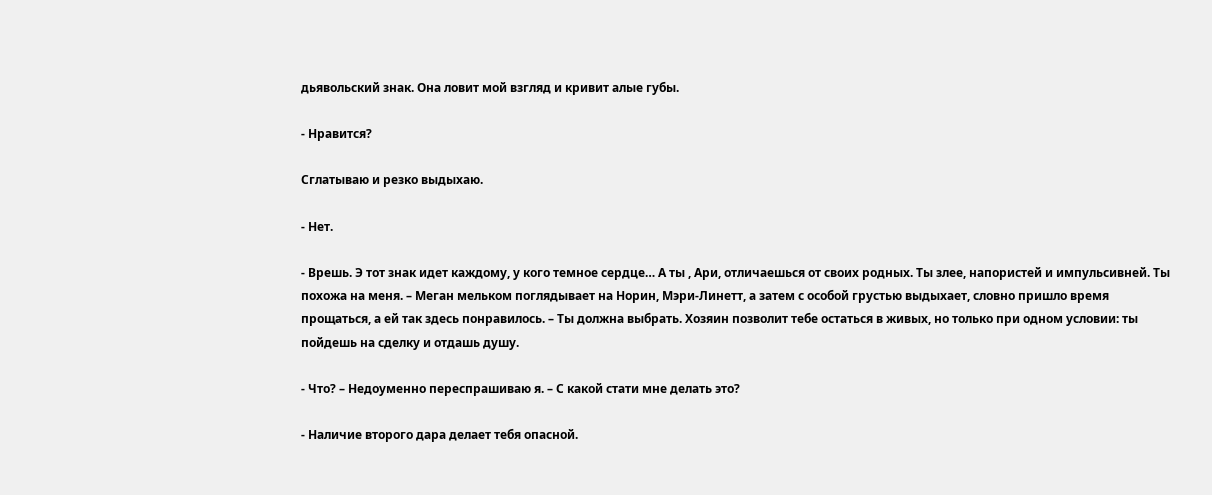дьявольский знак. Она ловит мой взгляд и кривит алые губы.

- Нравится?

Сглатываю и резко выдыхаю.

- Нет.

- Врешь. Э тот знак идет каждому, у кого темное сердце… А ты , Ари, отличаешься от своих родных. Ты злее, напористей и импульсивней. Ты похожа на меня. – Меган мельком поглядывает на Норин, Мэри-Линетт, а затем с особой грустью выдыхает, словно пришло время прощаться, а ей так здесь понравилось. – Ты должна выбрать. Хозяин позволит тебе остаться в живых, но только при одном условии: ты пойдешь на сделку и отдашь душу.

- Что? – Недоуменно переспрашиваю я. – С какой стати мне делать это?

- Наличие второго дара делает тебя опасной.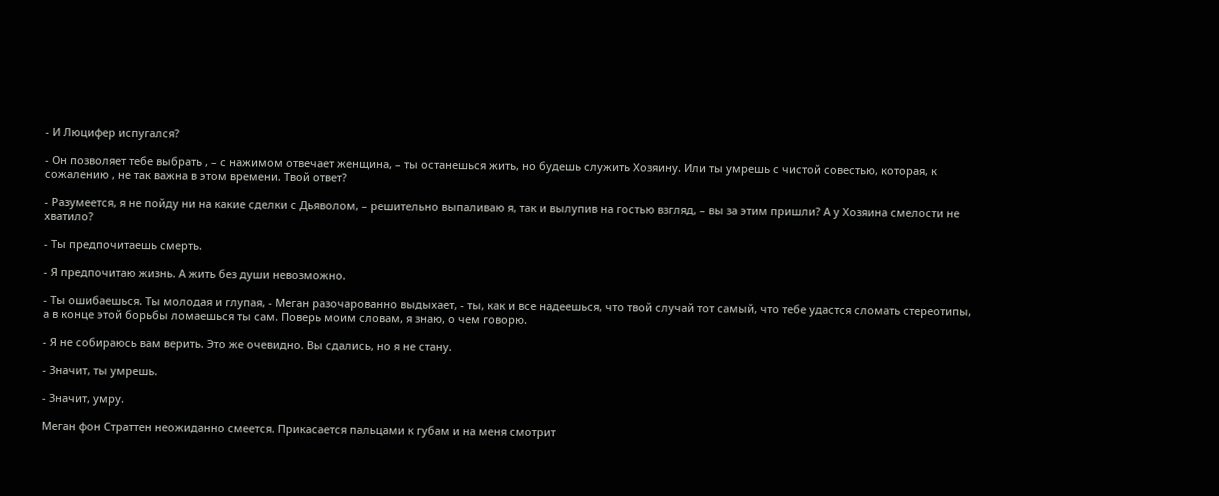- И Люцифер испугался?

- Он позволяет тебе выбрать , – с нажимом отвечает женщина, – ты останешься жить, но будешь служить Хозяину. Или ты умрешь с чистой совестью, которая, к сожалению , не так важна в этом времени. Твой ответ?

- Разумеется, я не пойду ни на какие сделки с Дьяволом, – решительно выпаливаю я, так и вылупив на гостью взгляд, – вы за этим пришли? А у Хозяина смелости не хватило?

- Ты предпочитаешь смерть.

- Я предпочитаю жизнь. А жить без души невозможно.

- Ты ошибаешься. Ты молодая и глупая, - Меган разочарованно выдыхает, - ты, как и все надеешься, что твой случай тот самый, что тебе удастся сломать стереотипы, а в конце этой борьбы ломаешься ты сам. Поверь моим словам, я знаю, о чем говорю.

- Я не собираюсь вам верить. Это же очевидно. Вы сдались, но я не стану.

- Значит, ты умрешь.

- Значит, умру.

Меган фон Страттен неожиданно смеется. Прикасается пальцами к губам и на меня смотрит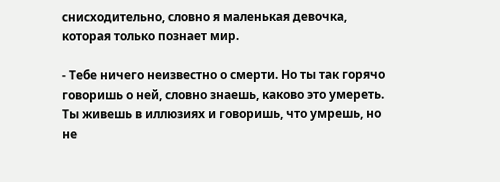снисходительно, словно я маленькая девочка, которая только познает мир.

- Тебе ничего неизвестно о смерти. Но ты так горячо говоришь о ней, словно знаешь, каково это умереть. Ты живешь в иллюзиях и говоришь, что умрешь, но не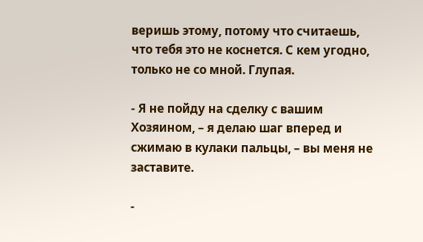веришь этому, потому что считаешь, что тебя это не коснется. С кем угодно, только не со мной. Глупая.

- Я не пойду на сделку с вашим Хозяином, – я делаю шаг вперед и сжимаю в кулаки пальцы, – вы меня не заставите.

-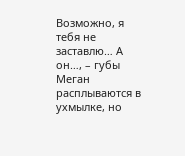Возможно, я тебя не заставлю… А он…, – губы Меган расплываются в ухмылке, но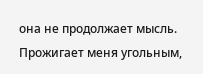она не продолжает мысль. Прожигает меня угольным,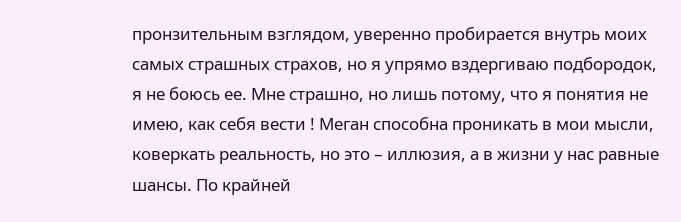пронзительным взглядом, уверенно пробирается внутрь моих самых страшных страхов, но я упрямо вздергиваю подбородок, я не боюсь ее. Мне страшно, но лишь потому, что я понятия не имею, как себя вести ! Меган способна проникать в мои мысли, коверкать реальность, но это – иллюзия, а в жизни у нас равные шансы. По крайней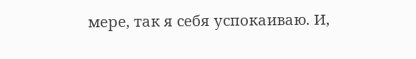мере, так я себя успокаиваю. И,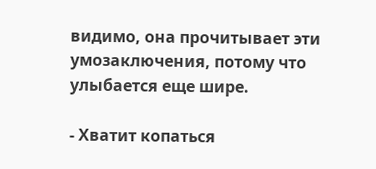видимо, она прочитывает эти умозаключения, потому что улыбается еще шире.

- Хватит копаться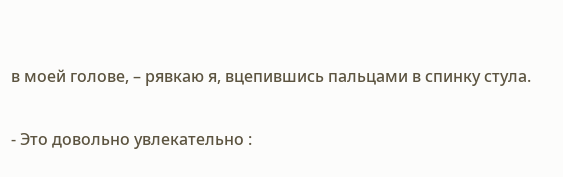в моей голове, – рявкаю я, вцепившись пальцами в спинку стула.

- Это довольно увлекательно :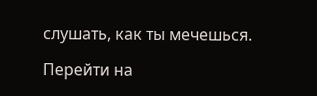слушать, как ты мечешься.

Перейти на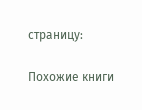страницу:

Похожие книги